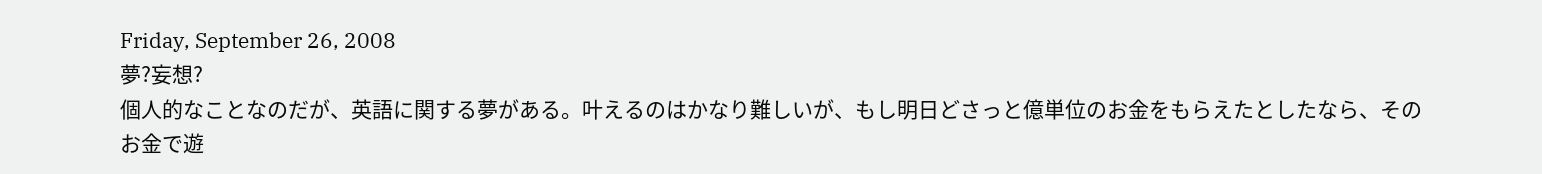Friday, September 26, 2008
夢?妄想?
個人的なことなのだが、英語に関する夢がある。叶えるのはかなり難しいが、もし明日どさっと億単位のお金をもらえたとしたなら、そのお金で遊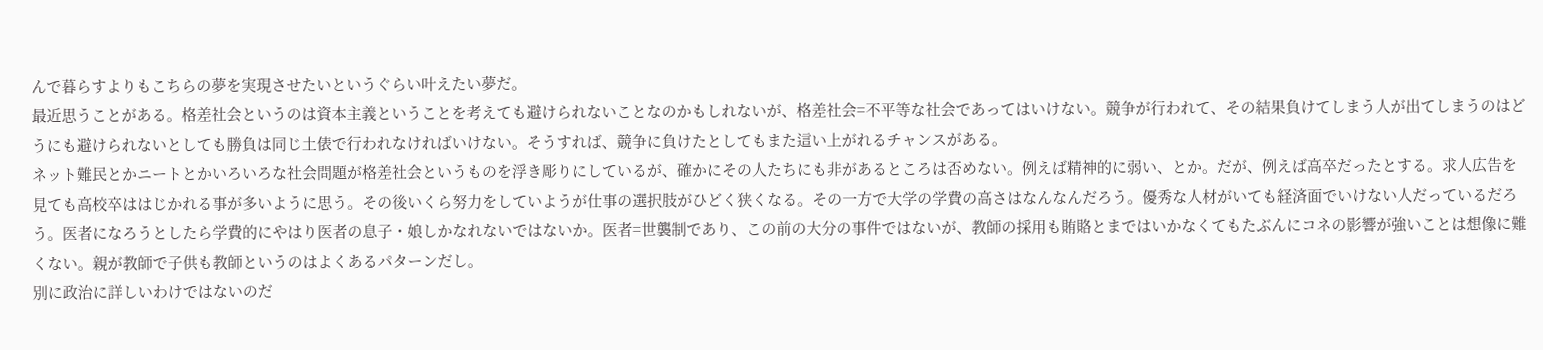んで暮らすよりもこちらの夢を実現させたいというぐらい叶えたい夢だ。
最近思うことがある。格差社会というのは資本主義ということを考えても避けられないことなのかもしれないが、格差社会=不平等な社会であってはいけない。競争が行われて、その結果負けてしまう人が出てしまうのはどうにも避けられないとしても勝負は同じ土俵で行われなければいけない。そうすれば、競争に負けたとしてもまた這い上がれるチャンスがある。
ネット難民とかニートとかいろいろな社会問題が格差社会というものを浮き彫りにしているが、確かにその人たちにも非があるところは否めない。例えば精神的に弱い、とか。だが、例えば高卒だったとする。求人広告を見ても高校卒ははじかれる事が多いように思う。その後いくら努力をしていようが仕事の選択肢がひどく狭くなる。その一方で大学の学費の高さはなんなんだろう。優秀な人材がいても経済面でいけない人だっているだろう。医者になろうとしたら学費的にやはり医者の息子・娘しかなれないではないか。医者=世襲制であり、この前の大分の事件ではないが、教師の採用も賄賂とまではいかなくてもたぶんにコネの影響が強いことは想像に難くない。親が教師で子供も教師というのはよくあるパターンだし。
別に政治に詳しいわけではないのだ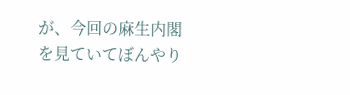が、今回の麻生内閣を見ていてぼんやり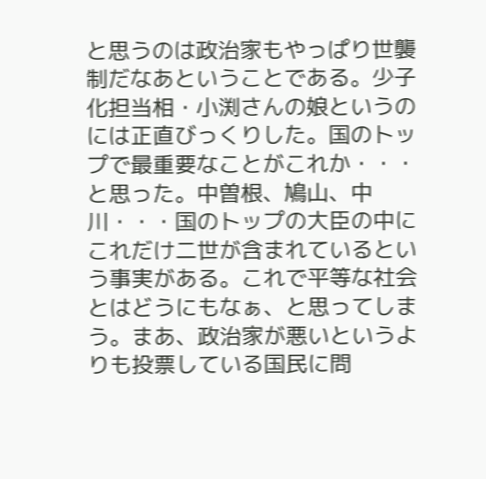と思うのは政治家もやっぱり世襲制だなあということである。少子化担当相・小渕さんの娘というのには正直びっくりした。国のトップで最重要なことがこれか・・・と思った。中曽根、鳩山、中川・・・国のトップの大臣の中にこれだけ二世が含まれているという事実がある。これで平等な社会とはどうにもなぁ、と思ってしまう。まあ、政治家が悪いというよりも投票している国民に問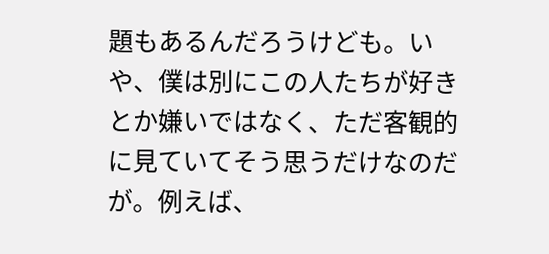題もあるんだろうけども。いや、僕は別にこの人たちが好きとか嫌いではなく、ただ客観的に見ていてそう思うだけなのだが。例えば、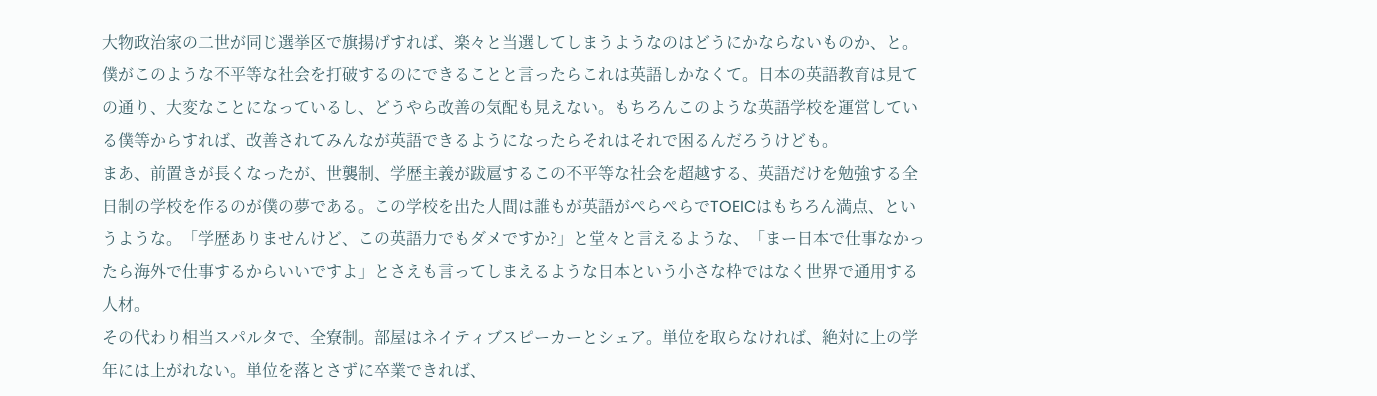大物政治家の二世が同じ選挙区で旗揚げすれば、楽々と当選してしまうようなのはどうにかならないものか、と。
僕がこのような不平等な社会を打破するのにできることと言ったらこれは英語しかなくて。日本の英語教育は見ての通り、大変なことになっているし、どうやら改善の気配も見えない。もちろんこのような英語学校を運営している僕等からすれば、改善されてみんなが英語できるようになったらそれはそれで困るんだろうけども。
まあ、前置きが長くなったが、世襲制、学歴主義が跋扈するこの不平等な社会を超越する、英語だけを勉強する全日制の学校を作るのが僕の夢である。この学校を出た人間は誰もが英語がぺらぺらでTOEICはもちろん満点、というような。「学歴ありませんけど、この英語力でもダメですか?」と堂々と言えるような、「まー日本で仕事なかったら海外で仕事するからいいですよ」とさえも言ってしまえるような日本という小さな枠ではなく世界で通用する人材。
その代わり相当スパルタで、全寮制。部屋はネイティブスピーカーとシェア。単位を取らなければ、絶対に上の学年には上がれない。単位を落とさずに卒業できれば、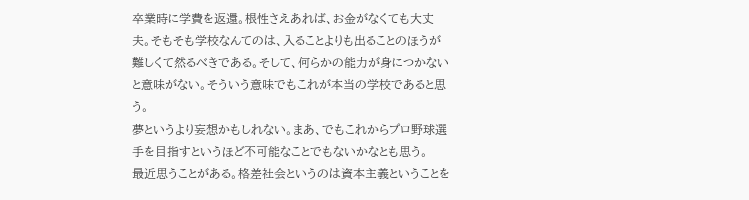卒業時に学費を返還。根性さえあれば、お金がなくても大丈夫。そもそも学校なんてのは、入ることよりも出ることのほうが難しくて然るべきである。そして、何らかの能力が身につかないと意味がない。そういう意味でもこれが本当の学校であると思う。
夢というより妄想かもしれない。まあ、でもこれからプロ野球選手を目指すというほど不可能なことでもないかなとも思う。
最近思うことがある。格差社会というのは資本主義ということを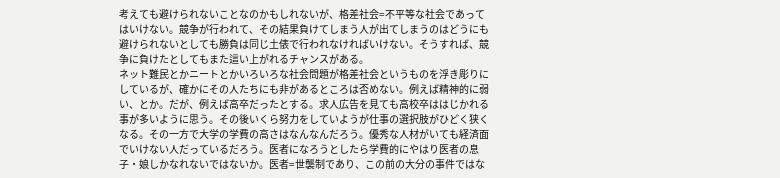考えても避けられないことなのかもしれないが、格差社会=不平等な社会であってはいけない。競争が行われて、その結果負けてしまう人が出てしまうのはどうにも避けられないとしても勝負は同じ土俵で行われなければいけない。そうすれば、競争に負けたとしてもまた這い上がれるチャンスがある。
ネット難民とかニートとかいろいろな社会問題が格差社会というものを浮き彫りにしているが、確かにその人たちにも非があるところは否めない。例えば精神的に弱い、とか。だが、例えば高卒だったとする。求人広告を見ても高校卒ははじかれる事が多いように思う。その後いくら努力をしていようが仕事の選択肢がひどく狭くなる。その一方で大学の学費の高さはなんなんだろう。優秀な人材がいても経済面でいけない人だっているだろう。医者になろうとしたら学費的にやはり医者の息子・娘しかなれないではないか。医者=世襲制であり、この前の大分の事件ではな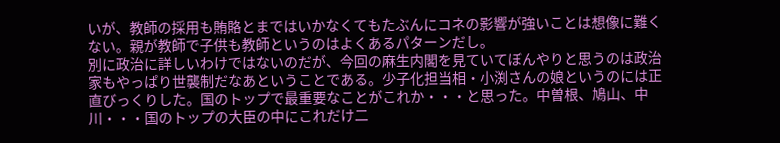いが、教師の採用も賄賂とまではいかなくてもたぶんにコネの影響が強いことは想像に難くない。親が教師で子供も教師というのはよくあるパターンだし。
別に政治に詳しいわけではないのだが、今回の麻生内閣を見ていてぼんやりと思うのは政治家もやっぱり世襲制だなあということである。少子化担当相・小渕さんの娘というのには正直びっくりした。国のトップで最重要なことがこれか・・・と思った。中曽根、鳩山、中川・・・国のトップの大臣の中にこれだけ二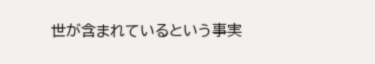世が含まれているという事実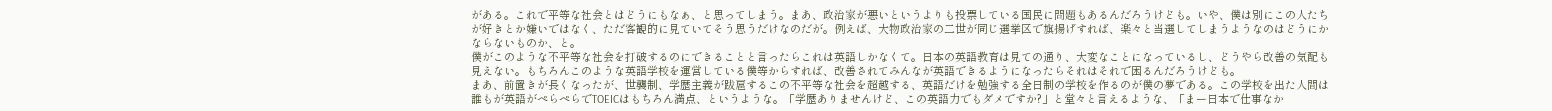がある。これで平等な社会とはどうにもなぁ、と思ってしまう。まあ、政治家が悪いというよりも投票している国民に問題もあるんだろうけども。いや、僕は別にこの人たちが好きとか嫌いではなく、ただ客観的に見ていてそう思うだけなのだが。例えば、大物政治家の二世が同じ選挙区で旗揚げすれば、楽々と当選してしまうようなのはどうにかならないものか、と。
僕がこのような不平等な社会を打破するのにできることと言ったらこれは英語しかなくて。日本の英語教育は見ての通り、大変なことになっているし、どうやら改善の気配も見えない。もちろんこのような英語学校を運営している僕等からすれば、改善されてみんなが英語できるようになったらそれはそれで困るんだろうけども。
まあ、前置きが長くなったが、世襲制、学歴主義が跋扈するこの不平等な社会を超越する、英語だけを勉強する全日制の学校を作るのが僕の夢である。この学校を出た人間は誰もが英語がぺらぺらでTOEICはもちろん満点、というような。「学歴ありませんけど、この英語力でもダメですか?」と堂々と言えるような、「まー日本で仕事なか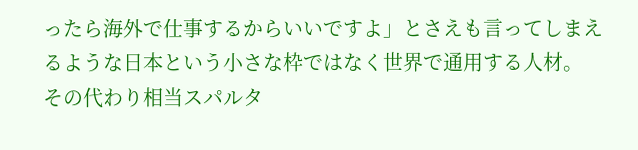ったら海外で仕事するからいいですよ」とさえも言ってしまえるような日本という小さな枠ではなく世界で通用する人材。
その代わり相当スパルタ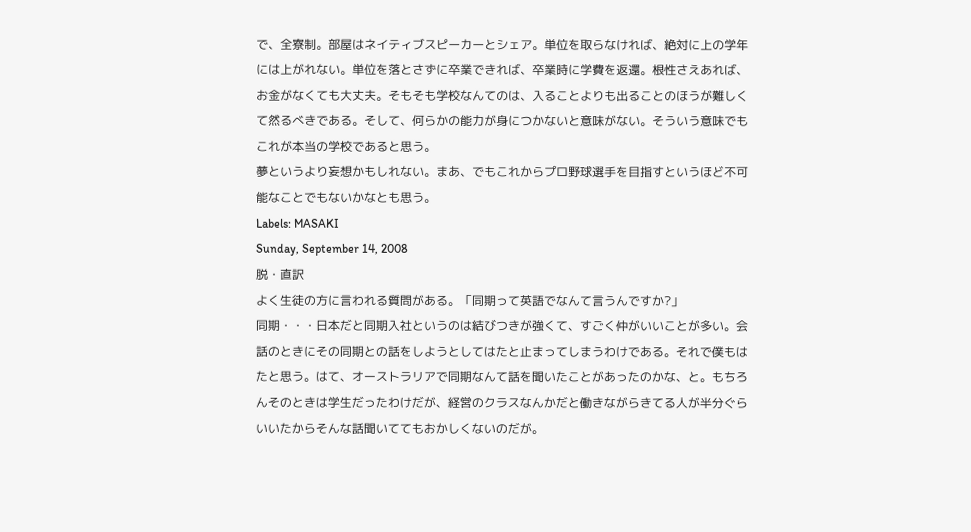で、全寮制。部屋はネイティブスピーカーとシェア。単位を取らなければ、絶対に上の学年には上がれない。単位を落とさずに卒業できれば、卒業時に学費を返還。根性さえあれば、お金がなくても大丈夫。そもそも学校なんてのは、入ることよりも出ることのほうが難しくて然るべきである。そして、何らかの能力が身につかないと意味がない。そういう意味でもこれが本当の学校であると思う。
夢というより妄想かもしれない。まあ、でもこれからプロ野球選手を目指すというほど不可能なことでもないかなとも思う。
Labels: MASAKI
Sunday, September 14, 2008
脱・直訳
よく生徒の方に言われる質問がある。「同期って英語でなんて言うんですか?」
同期・・・日本だと同期入社というのは結びつきが強くて、すごく仲がいいことが多い。会話のときにその同期との話をしようとしてはたと止まってしまうわけである。それで僕もはたと思う。はて、オーストラリアで同期なんて話を聞いたことがあったのかな、と。もちろんそのときは学生だったわけだが、経営のクラスなんかだと働きながらきてる人が半分ぐらいいたからそんな話聞いててもおかしくないのだが。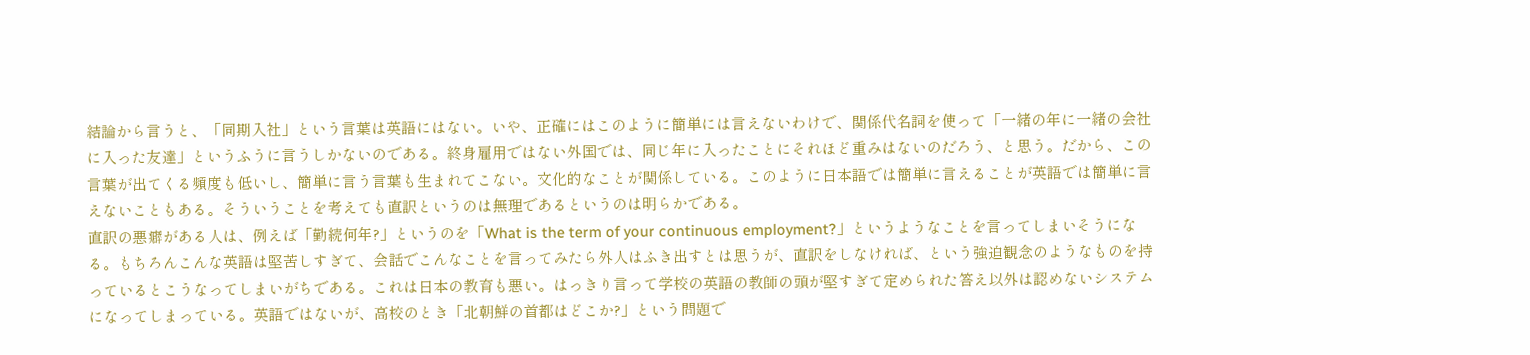結論から言うと、「同期入社」という言葉は英語にはない。いや、正確にはこのように簡単には言えないわけで、関係代名詞を使って「一緒の年に一緒の会社に入った友達」というふうに言うしかないのである。終身雇用ではない外国では、同じ年に入ったことにそれほど重みはないのだろう、と思う。だから、この言葉が出てくる頻度も低いし、簡単に言う言葉も生まれてこない。文化的なことが関係している。このように日本語では簡単に言えることが英語では簡単に言えないこともある。そういうことを考えても直訳というのは無理であるというのは明らかである。
直訳の悪癖がある人は、例えば「勤続何年?」というのを「What is the term of your continuous employment?」というようなことを言ってしまいそうになる。もちろんこんな英語は堅苦しすぎて、会話でこんなことを言ってみたら外人はふき出すとは思うが、直訳をしなければ、という強迫観念のようなものを持っているとこうなってしまいがちである。これは日本の教育も悪い。はっきり言って学校の英語の教師の頭が堅すぎて定められた答え以外は認めないシステムになってしまっている。英語ではないが、高校のとき「北朝鮮の首都はどこか?」という問題で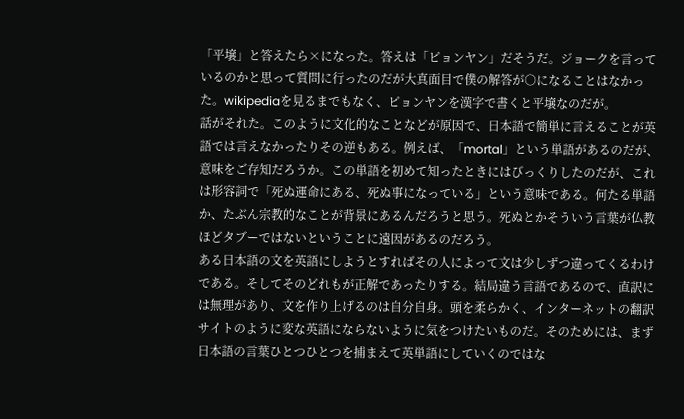「平壌」と答えたら×になった。答えは「ピョンヤン」だそうだ。ジョークを言っているのかと思って質問に行ったのだが大真面目で僕の解答が○になることはなかった。wikipediaを見るまでもなく、ピョンヤンを漢字で書くと平壌なのだが。
話がそれた。このように文化的なことなどが原因で、日本語で簡単に言えることが英語では言えなかったりその逆もある。例えば、「mortal」という単語があるのだが、意味をご存知だろうか。この単語を初めて知ったときにはびっくりしたのだが、これは形容詞で「死ぬ運命にある、死ぬ事になっている」という意味である。何たる単語か、たぶん宗教的なことが背景にあるんだろうと思う。死ぬとかそういう言葉が仏教ほどタブーではないということに遠因があるのだろう。
ある日本語の文を英語にしようとすればその人によって文は少しずつ違ってくるわけである。そしてそのどれもが正解であったりする。結局違う言語であるので、直訳には無理があり、文を作り上げるのは自分自身。頭を柔らかく、インターネットの翻訳サイトのように変な英語にならないように気をつけたいものだ。そのためには、まず日本語の言葉ひとつひとつを捕まえて英単語にしていくのではな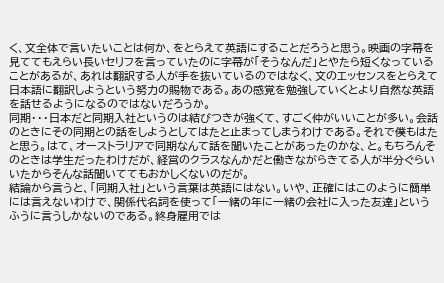く、文全体で言いたいことは何か、をとらえて英語にすることだろうと思う。映画の字幕を見ててもえらい長いセリフを言っていたのに字幕が「そうなんだ」とやたら短くなっていることがあるが、あれは翻訳する人が手を抜いているのではなく、文のエッセンスをとらえて日本語に翻訳しようという努力の賜物である。あの感覚を勉強していくとより自然な英語を話せるようになるのではないだろうか。
同期・・・日本だと同期入社というのは結びつきが強くて、すごく仲がいいことが多い。会話のときにその同期との話をしようとしてはたと止まってしまうわけである。それで僕もはたと思う。はて、オーストラリアで同期なんて話を聞いたことがあったのかな、と。もちろんそのときは学生だったわけだが、経営のクラスなんかだと働きながらきてる人が半分ぐらいいたからそんな話聞いててもおかしくないのだが。
結論から言うと、「同期入社」という言葉は英語にはない。いや、正確にはこのように簡単には言えないわけで、関係代名詞を使って「一緒の年に一緒の会社に入った友達」というふうに言うしかないのである。終身雇用では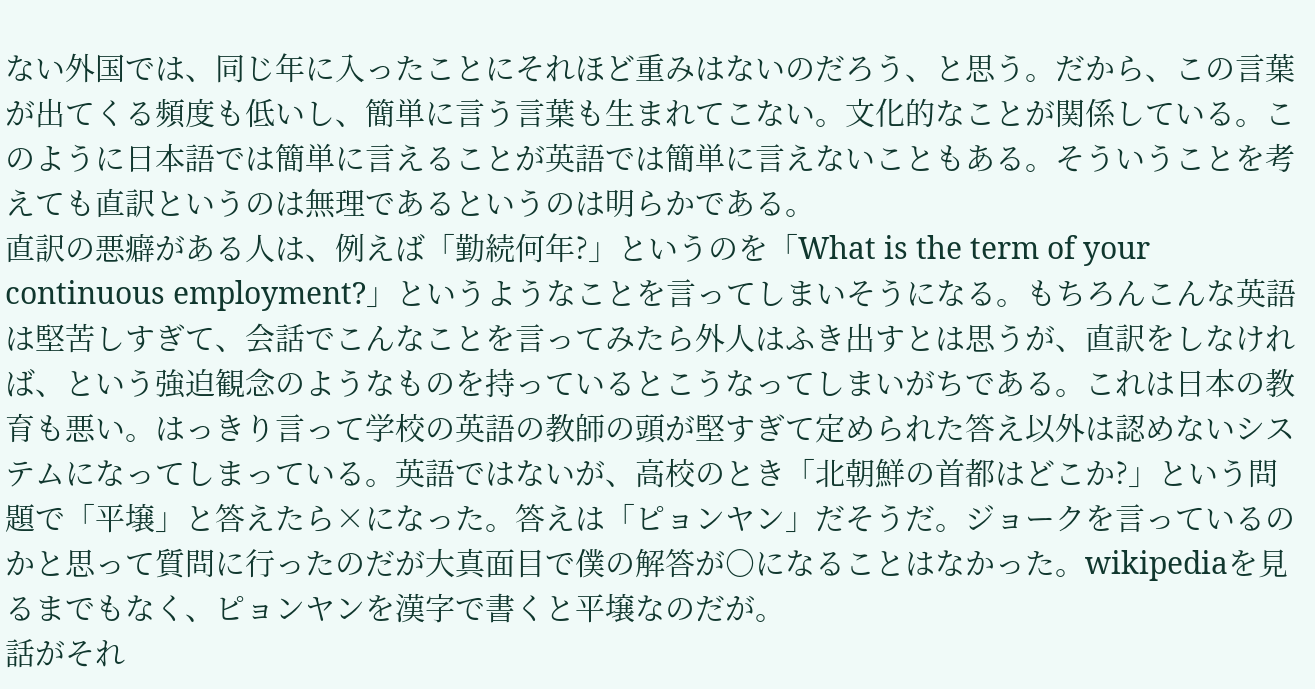ない外国では、同じ年に入ったことにそれほど重みはないのだろう、と思う。だから、この言葉が出てくる頻度も低いし、簡単に言う言葉も生まれてこない。文化的なことが関係している。このように日本語では簡単に言えることが英語では簡単に言えないこともある。そういうことを考えても直訳というのは無理であるというのは明らかである。
直訳の悪癖がある人は、例えば「勤続何年?」というのを「What is the term of your continuous employment?」というようなことを言ってしまいそうになる。もちろんこんな英語は堅苦しすぎて、会話でこんなことを言ってみたら外人はふき出すとは思うが、直訳をしなければ、という強迫観念のようなものを持っているとこうなってしまいがちである。これは日本の教育も悪い。はっきり言って学校の英語の教師の頭が堅すぎて定められた答え以外は認めないシステムになってしまっている。英語ではないが、高校のとき「北朝鮮の首都はどこか?」という問題で「平壌」と答えたら×になった。答えは「ピョンヤン」だそうだ。ジョークを言っているのかと思って質問に行ったのだが大真面目で僕の解答が○になることはなかった。wikipediaを見るまでもなく、ピョンヤンを漢字で書くと平壌なのだが。
話がそれ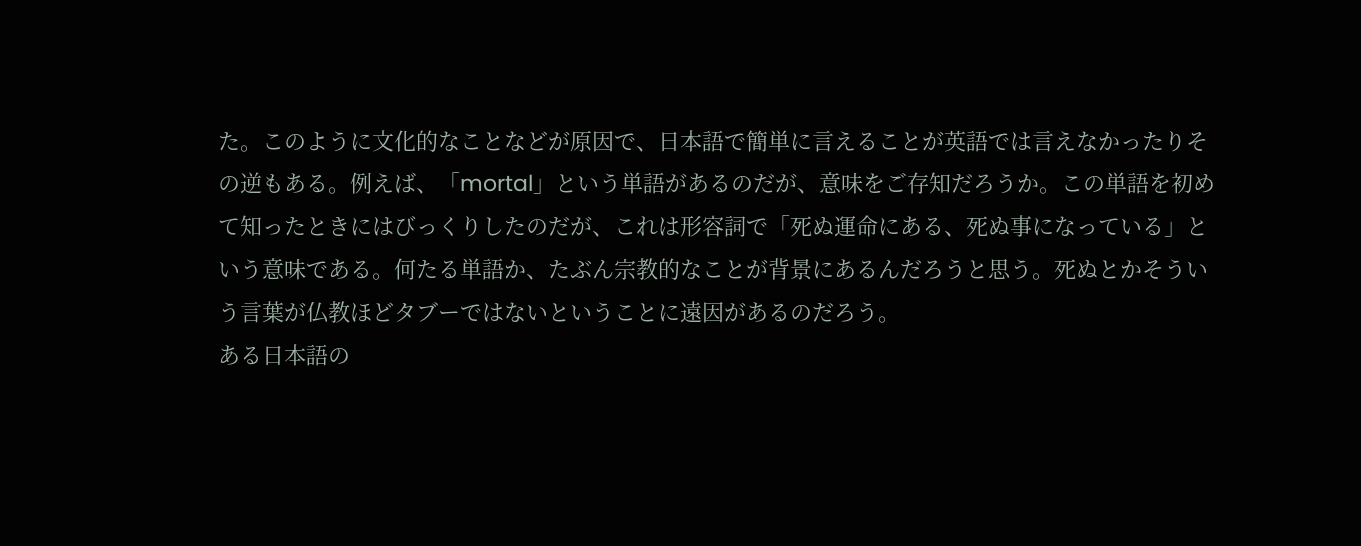た。このように文化的なことなどが原因で、日本語で簡単に言えることが英語では言えなかったりその逆もある。例えば、「mortal」という単語があるのだが、意味をご存知だろうか。この単語を初めて知ったときにはびっくりしたのだが、これは形容詞で「死ぬ運命にある、死ぬ事になっている」という意味である。何たる単語か、たぶん宗教的なことが背景にあるんだろうと思う。死ぬとかそういう言葉が仏教ほどタブーではないということに遠因があるのだろう。
ある日本語の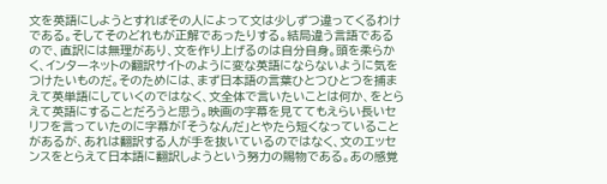文を英語にしようとすればその人によって文は少しずつ違ってくるわけである。そしてそのどれもが正解であったりする。結局違う言語であるので、直訳には無理があり、文を作り上げるのは自分自身。頭を柔らかく、インターネットの翻訳サイトのように変な英語にならないように気をつけたいものだ。そのためには、まず日本語の言葉ひとつひとつを捕まえて英単語にしていくのではなく、文全体で言いたいことは何か、をとらえて英語にすることだろうと思う。映画の字幕を見ててもえらい長いセリフを言っていたのに字幕が「そうなんだ」とやたら短くなっていることがあるが、あれは翻訳する人が手を抜いているのではなく、文のエッセンスをとらえて日本語に翻訳しようという努力の賜物である。あの感覚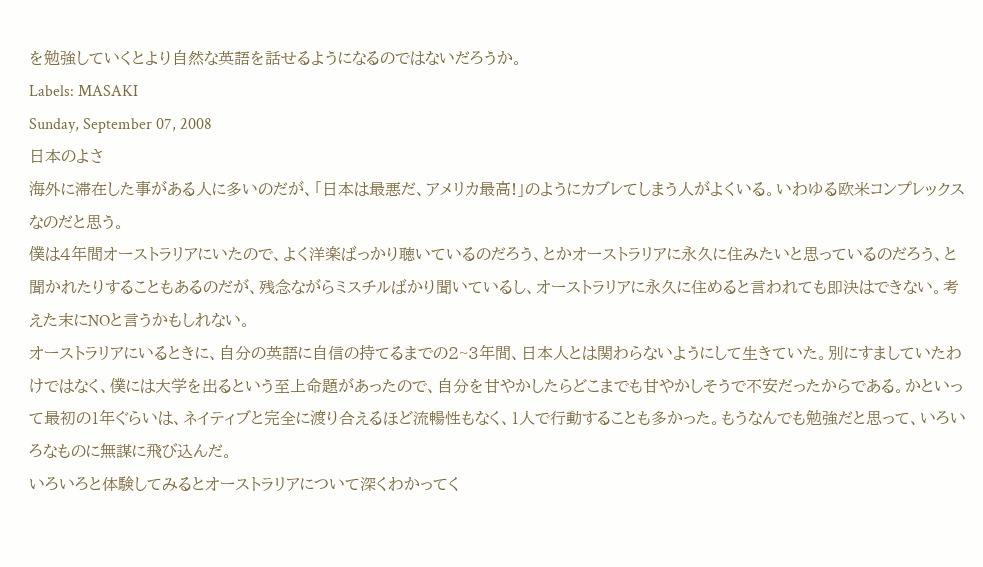を勉強していくとより自然な英語を話せるようになるのではないだろうか。
Labels: MASAKI
Sunday, September 07, 2008
日本のよさ
海外に滞在した事がある人に多いのだが、「日本は最悪だ、アメリカ最高!」のようにカブレてしまう人がよくいる。いわゆる欧米コンプレックスなのだと思う。
僕は4年間オーストラリアにいたので、よく洋楽ばっかり聴いているのだろう、とかオーストラリアに永久に住みたいと思っているのだろう、と聞かれたりすることもあるのだが、残念ながらミスチルばかり聞いているし、オーストラリアに永久に住めると言われても即決はできない。考えた末にNOと言うかもしれない。
オーストラリアにいるときに、自分の英語に自信の持てるまでの2~3年間、日本人とは関わらないようにして生きていた。別にすましていたわけではなく、僕には大学を出るという至上命題があったので、自分を甘やかしたらどこまでも甘やかしそうで不安だったからである。かといって最初の1年ぐらいは、ネイティブと完全に渡り合えるほど流暢性もなく、1人で行動することも多かった。もうなんでも勉強だと思って、いろいろなものに無謀に飛び込んだ。
いろいろと体験してみるとオーストラリアについて深くわかってく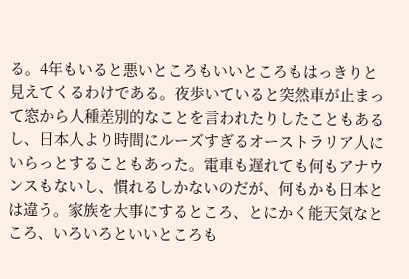る。4年もいると悪いところもいいところもはっきりと見えてくるわけである。夜歩いていると突然車が止まって窓から人種差別的なことを言われたりしたこともあるし、日本人より時間にルーズすぎるオーストラリア人にいらっとすることもあった。電車も遅れても何もアナウンスもないし、慣れるしかないのだが、何もかも日本とは違う。家族を大事にするところ、とにかく能天気なところ、いろいろといいところも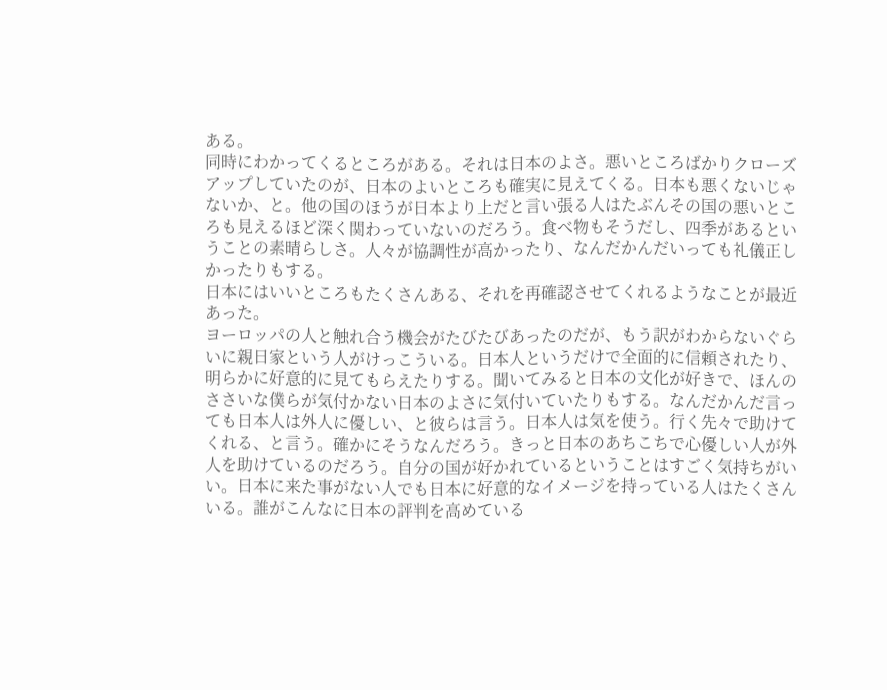ある。
同時にわかってくるところがある。それは日本のよさ。悪いところばかりクローズアップしていたのが、日本のよいところも確実に見えてくる。日本も悪くないじゃないか、と。他の国のほうが日本より上だと言い張る人はたぶんその国の悪いところも見えるほど深く関わっていないのだろう。食べ物もそうだし、四季があるということの素晴らしさ。人々が協調性が高かったり、なんだかんだいっても礼儀正しかったりもする。
日本にはいいところもたくさんある、それを再確認させてくれるようなことが最近あった。
ヨーロッパの人と触れ合う機会がたびたびあったのだが、もう訳がわからないぐらいに親日家という人がけっこういる。日本人というだけで全面的に信頼されたり、明らかに好意的に見てもらえたりする。聞いてみると日本の文化が好きで、ほんのささいな僕らが気付かない日本のよさに気付いていたりもする。なんだかんだ言っても日本人は外人に優しい、と彼らは言う。日本人は気を使う。行く先々で助けてくれる、と言う。確かにそうなんだろう。きっと日本のあちこちで心優しい人が外人を助けているのだろう。自分の国が好かれているということはすごく気持ちがいい。日本に来た事がない人でも日本に好意的なイメージを持っている人はたくさんいる。誰がこんなに日本の評判を高めている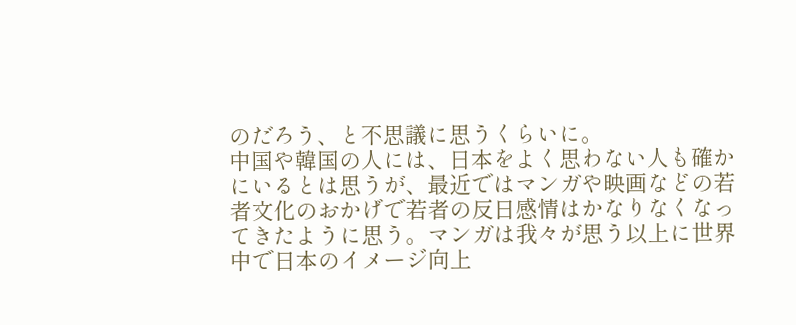のだろう、と不思議に思うくらいに。
中国や韓国の人には、日本をよく思わない人も確かにいるとは思うが、最近ではマンガや映画などの若者文化のおかげで若者の反日感情はかなりなくなってきたように思う。マンガは我々が思う以上に世界中で日本のイメージ向上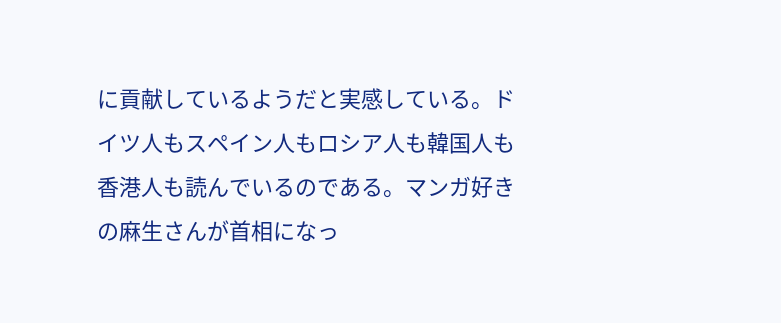に貢献しているようだと実感している。ドイツ人もスペイン人もロシア人も韓国人も香港人も読んでいるのである。マンガ好きの麻生さんが首相になっ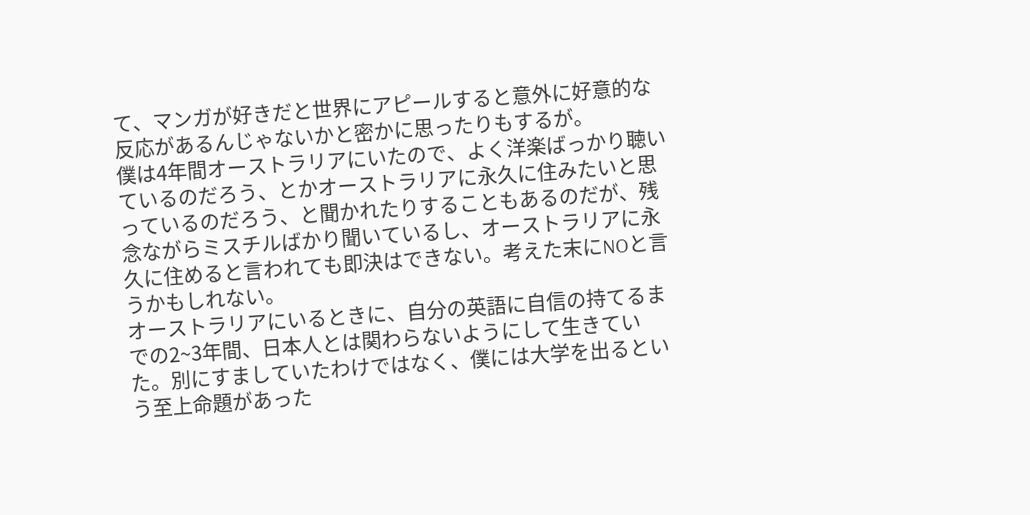て、マンガが好きだと世界にアピールすると意外に好意的な反応があるんじゃないかと密かに思ったりもするが。
僕は4年間オーストラリアにいたので、よく洋楽ばっかり聴いているのだろう、とかオーストラリアに永久に住みたいと思っているのだろう、と聞かれたりすることもあるのだが、残念ながらミスチルばかり聞いているし、オーストラリアに永久に住めると言われても即決はできない。考えた末にNOと言うかもしれない。
オーストラリアにいるときに、自分の英語に自信の持てるまでの2~3年間、日本人とは関わらないようにして生きていた。別にすましていたわけではなく、僕には大学を出るという至上命題があった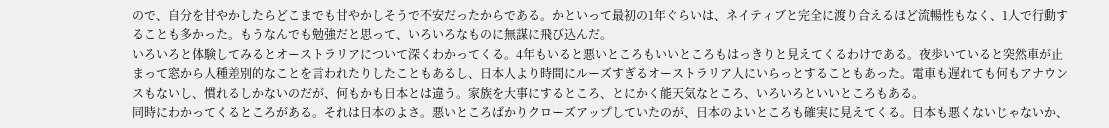ので、自分を甘やかしたらどこまでも甘やかしそうで不安だったからである。かといって最初の1年ぐらいは、ネイティブと完全に渡り合えるほど流暢性もなく、1人で行動することも多かった。もうなんでも勉強だと思って、いろいろなものに無謀に飛び込んだ。
いろいろと体験してみるとオーストラリアについて深くわかってくる。4年もいると悪いところもいいところもはっきりと見えてくるわけである。夜歩いていると突然車が止まって窓から人種差別的なことを言われたりしたこともあるし、日本人より時間にルーズすぎるオーストラリア人にいらっとすることもあった。電車も遅れても何もアナウンスもないし、慣れるしかないのだが、何もかも日本とは違う。家族を大事にするところ、とにかく能天気なところ、いろいろといいところもある。
同時にわかってくるところがある。それは日本のよさ。悪いところばかりクローズアップしていたのが、日本のよいところも確実に見えてくる。日本も悪くないじゃないか、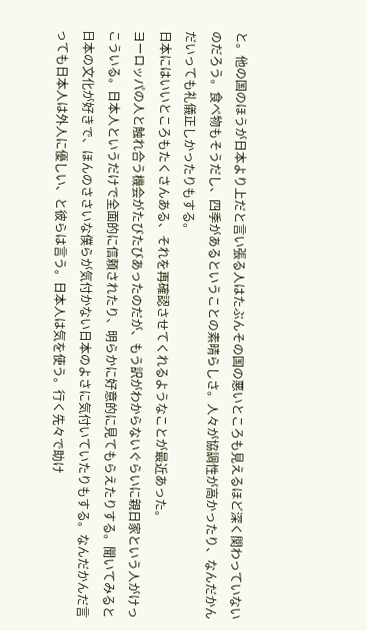と。他の国のほうが日本より上だと言い張る人はたぶんその国の悪いところも見えるほど深く関わっていないのだろう。食べ物もそうだし、四季があるということの素晴らしさ。人々が協調性が高かったり、なんだかんだいっても礼儀正しかったりもする。
日本にはいいところもたくさんある、それを再確認させてくれるようなことが最近あった。
ヨーロッパの人と触れ合う機会がたびたびあったのだが、もう訳がわからないぐらいに親日家という人がけっこういる。日本人というだけで全面的に信頼されたり、明らかに好意的に見てもらえたりする。聞いてみると日本の文化が好きで、ほんのささいな僕らが気付かない日本のよさに気付いていたりもする。なんだかんだ言っても日本人は外人に優しい、と彼らは言う。日本人は気を使う。行く先々で助け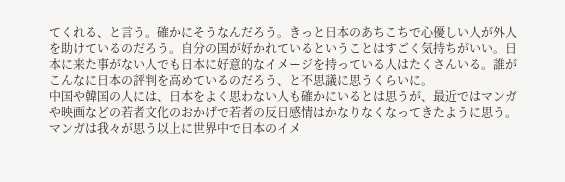てくれる、と言う。確かにそうなんだろう。きっと日本のあちこちで心優しい人が外人を助けているのだろう。自分の国が好かれているということはすごく気持ちがいい。日本に来た事がない人でも日本に好意的なイメージを持っている人はたくさんいる。誰がこんなに日本の評判を高めているのだろう、と不思議に思うくらいに。
中国や韓国の人には、日本をよく思わない人も確かにいるとは思うが、最近ではマンガや映画などの若者文化のおかげで若者の反日感情はかなりなくなってきたように思う。マンガは我々が思う以上に世界中で日本のイメ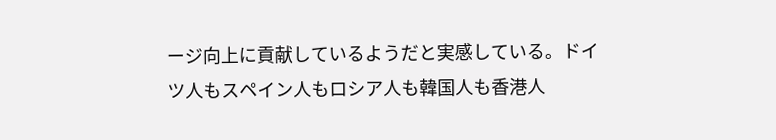ージ向上に貢献しているようだと実感している。ドイツ人もスペイン人もロシア人も韓国人も香港人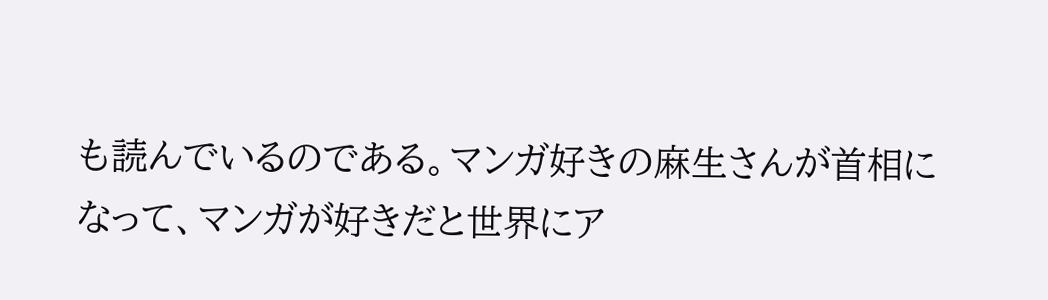も読んでいるのである。マンガ好きの麻生さんが首相になって、マンガが好きだと世界にア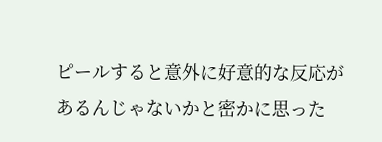ピールすると意外に好意的な反応があるんじゃないかと密かに思った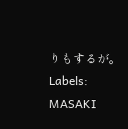りもするが。
Labels: MASAKI